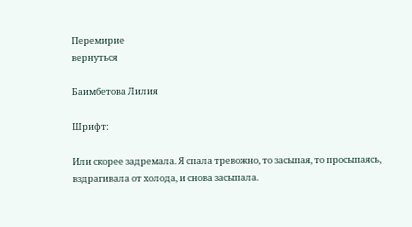Перемирие
вернуться

Баимбетова Лилия

Шрифт:

Или скорее задремала. Я спала тревожно, то засыпая, то просыпаясь, вздрагивала от холода, и снова засыпала.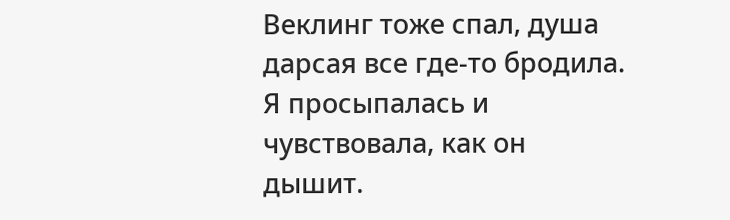Веклинг тоже спал, душа дарсая все где-то бродила. Я просыпалась и чувствовала, как он дышит.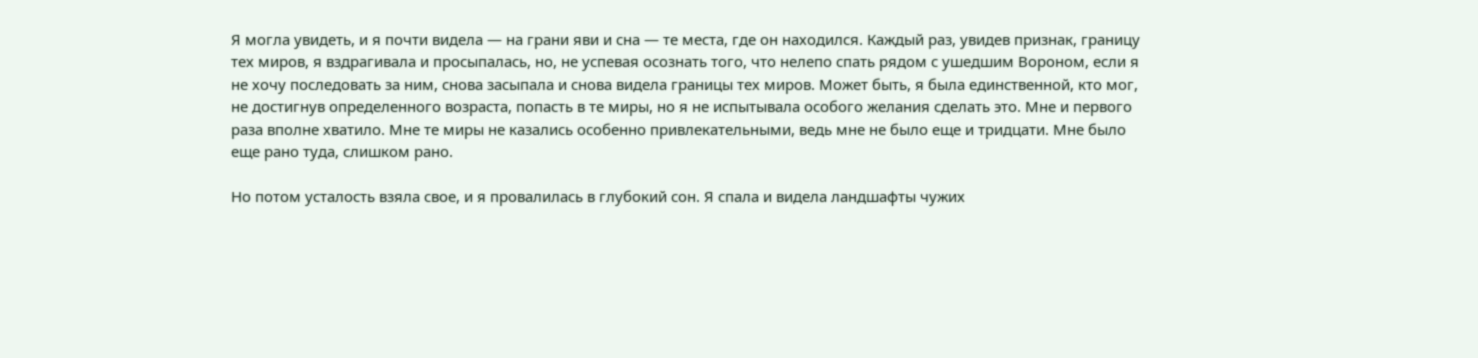Я могла увидеть, и я почти видела — на грани яви и сна — те места, где он находился. Каждый раз, увидев признак, границу тех миров, я вздрагивала и просыпалась, но, не успевая осознать того, что нелепо спать рядом с ушедшим Вороном, если я не хочу последовать за ним, снова засыпала и снова видела границы тех миров. Может быть, я была единственной, кто мог, не достигнув определенного возраста, попасть в те миры, но я не испытывала особого желания сделать это. Мне и первого раза вполне хватило. Мне те миры не казались особенно привлекательными, ведь мне не было еще и тридцати. Мне было еще рано туда, слишком рано.

Но потом усталость взяла свое, и я провалилась в глубокий сон. Я спала и видела ландшафты чужих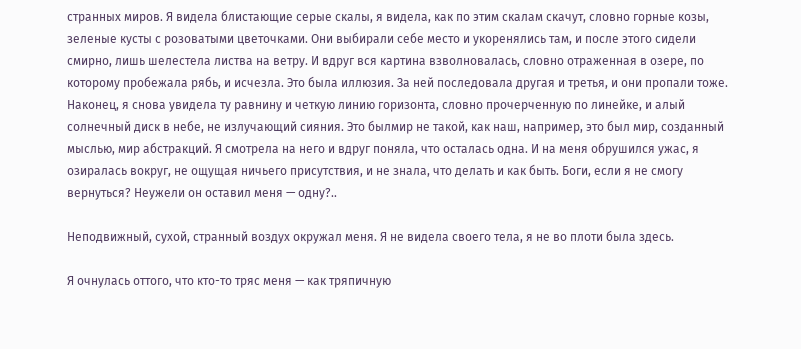странных миров. Я видела блистающие серые скалы, я видела, как по этим скалам скачут, словно горные козы, зеленые кусты с розоватыми цветочками. Они выбирали себе место и укоренялись там, и после этого сидели смирно, лишь шелестела листва на ветру. И вдруг вся картина взволновалась, словно отраженная в озере, по которому пробежала рябь, и исчезла. Это была иллюзия. За ней последовала другая и третья, и они пропали тоже. Наконец, я снова увидела ту равнину и четкую линию горизонта, словно прочерченную по линейке, и алый солнечный диск в небе, не излучающий сияния. Это былмир не такой, как наш, например, это был мир, созданный мыслью, мир абстракций. Я смотрела на него и вдруг поняла, что осталась одна. И на меня обрушился ужас, я озиралась вокруг, не ощущая ничьего присутствия, и не знала, что делать и как быть. Боги, если я не смогу вернуться? Неужели он оставил меня — одну?..

Неподвижный, сухой, странный воздух окружал меня. Я не видела своего тела, я не во плоти была здесь.

Я очнулась оттого, что кто-то тряс меня — как тряпичную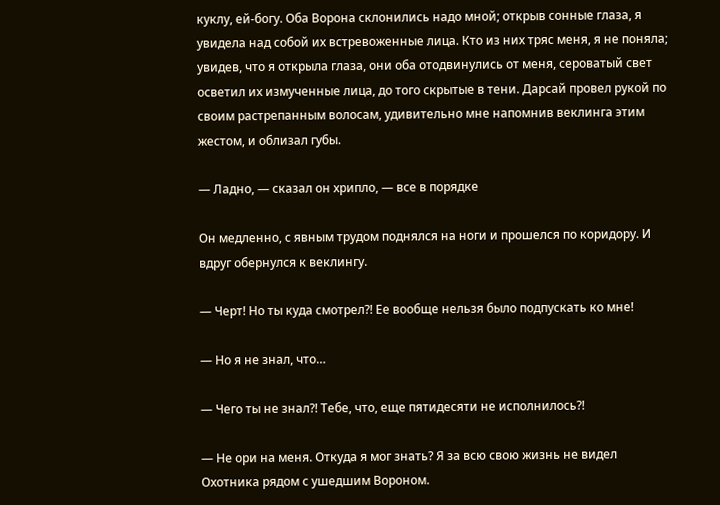куклу, ей-богу. Оба Ворона склонились надо мной; открыв сонные глаза, я увидела над собой их встревоженные лица. Кто из них тряс меня, я не поняла; увидев, что я открыла глаза, они оба отодвинулись от меня, сероватый свет осветил их измученные лица, до того скрытые в тени. Дарсай провел рукой по своим растрепанным волосам, удивительно мне напомнив веклинга этим жестом, и облизал губы.

— Ладно, — сказал он хрипло, — все в порядке

Он медленно, с явным трудом поднялся на ноги и прошелся по коридору. И вдруг обернулся к веклингу.

— Черт! Но ты куда смотрел?! Ее вообще нельзя было подпускать ко мне!

— Но я не знал, что…

— Чего ты не знал?! Тебе, что, еще пятидесяти не исполнилось?!

— Не ори на меня. Откуда я мог знать? Я за всю свою жизнь не видел Охотника рядом с ушедшим Вороном.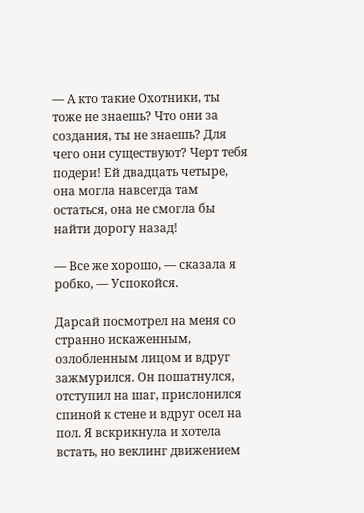— А кто такие Охотники, ты тоже не знаешь? Что они за создания, ты не знаешь? Для чего они существуют? Черт тебя подери! Ей двадцать четыре, она могла навсегда там остаться, она не смогла бы найти дорогу назад!

— Все же хорошо, — сказала я робко, — Успокойся.

Дарсай посмотрел на меня со странно искаженным, озлобленным лицом и вдруг зажмурился. Он пошатнулся, отступил на шаг, прислонился спиной к стене и вдруг осел на пол. Я вскрикнула и хотела встать, но веклинг движением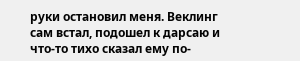руки остановил меня. Веклинг сам встал, подошел к дарсаю и что-то тихо сказал ему по-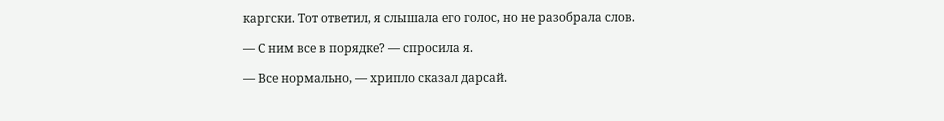каргски. Тот ответил, я слышала его голос, но не разобрала слов.

— С ним все в порядке? — спросила я.

— Все нормально, — хрипло сказал дарсай.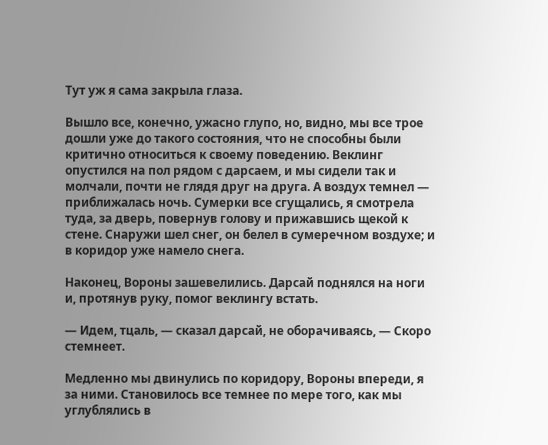Тут уж я сама закрыла глаза.

Вышло все, конечно, ужасно глупо, но, видно, мы все трое дошли уже до такого состояния, что не способны были критично относиться к своему поведению. Веклинг опустился на пол рядом с дарсаем, и мы сидели так и молчали, почти не глядя друг на друга. А воздух темнел — приближалась ночь. Сумерки все сгущались, я смотрела туда, за дверь, повернув голову и прижавшись щекой к стене. Снаружи шел снег, он белел в сумеречном воздухе; и в коридор уже намело снега.

Наконец, Вороны зашевелились. Дарсай поднялся на ноги и, протянув руку, помог веклингу встать.

— Идем, тцаль, — сказал дарсай, не оборачиваясь, — Скоро стемнеет.

Медленно мы двинулись по коридору, Вороны впереди, я за ними. Становилось все темнее по мере того, как мы углублялись в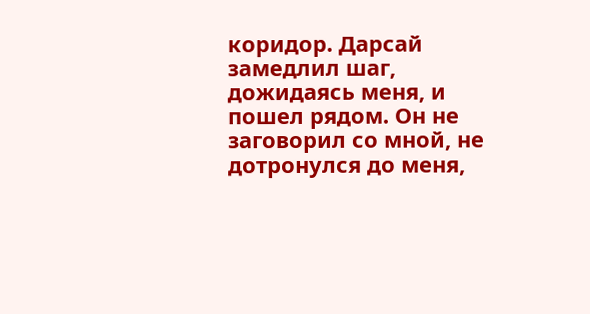коридор. Дарсай замедлил шаг, дожидаясь меня, и пошел рядом. Он не заговорил со мной, не дотронулся до меня,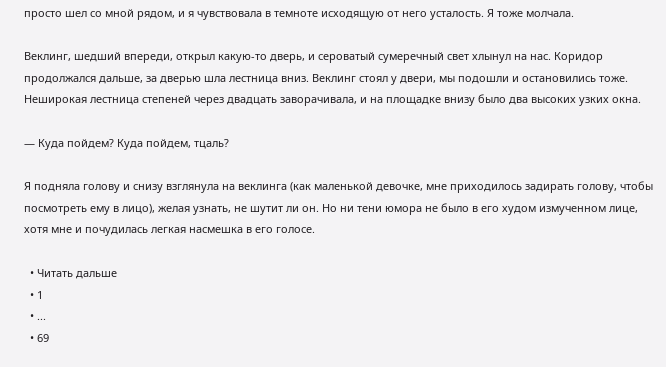просто шел со мной рядом, и я чувствовала в темноте исходящую от него усталость. Я тоже молчала.

Веклинг, шедший впереди, открыл какую-то дверь, и сероватый сумеречный свет хлынул на нас. Коридор продолжался дальше, за дверью шла лестница вниз. Веклинг стоял у двери, мы подошли и остановились тоже. Неширокая лестница степеней через двадцать заворачивала, и на площадке внизу было два высоких узких окна.

— Куда пойдем? Куда пойдем, тцаль?

Я подняла голову и снизу взглянула на веклинга (как маленькой девочке, мне приходилось задирать голову, чтобы посмотреть ему в лицо), желая узнать, не шутит ли он. Но ни тени юмора не было в его худом измученном лице, хотя мне и почудилась легкая насмешка в его голосе.

  • Читать дальше
  • 1
  • ...
  • 69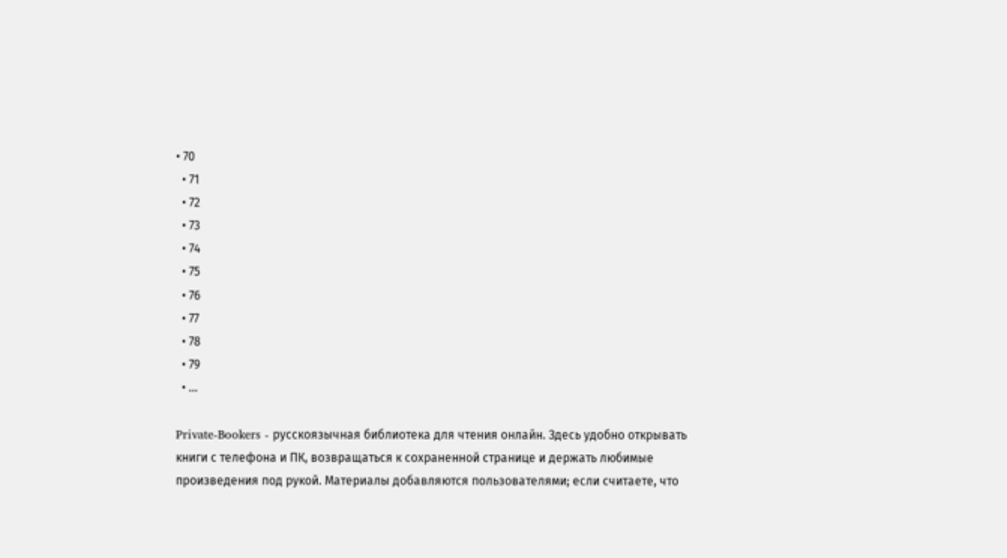• 70
  • 71
  • 72
  • 73
  • 74
  • 75
  • 76
  • 77
  • 78
  • 79
  • ...

Private-Bookers - русскоязычная библиотека для чтения онлайн. Здесь удобно открывать книги с телефона и ПК, возвращаться к сохраненной странице и держать любимые произведения под рукой. Материалы добавляются пользователями; если считаете, что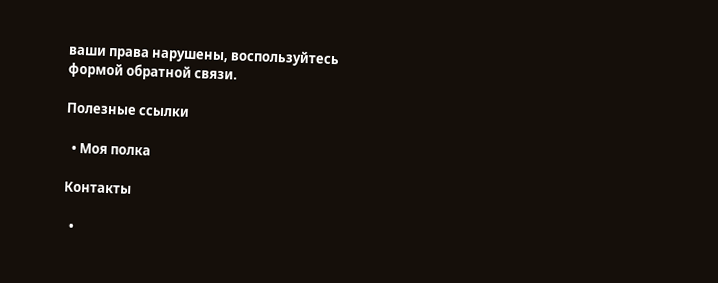ваши права нарушены, воспользуйтесь формой обратной связи.

Полезные ссылки

  • Моя полка

Контакты

  •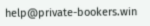help@private-bookers.win